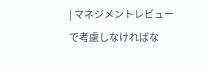| マネジメントレビューで考慮しなければな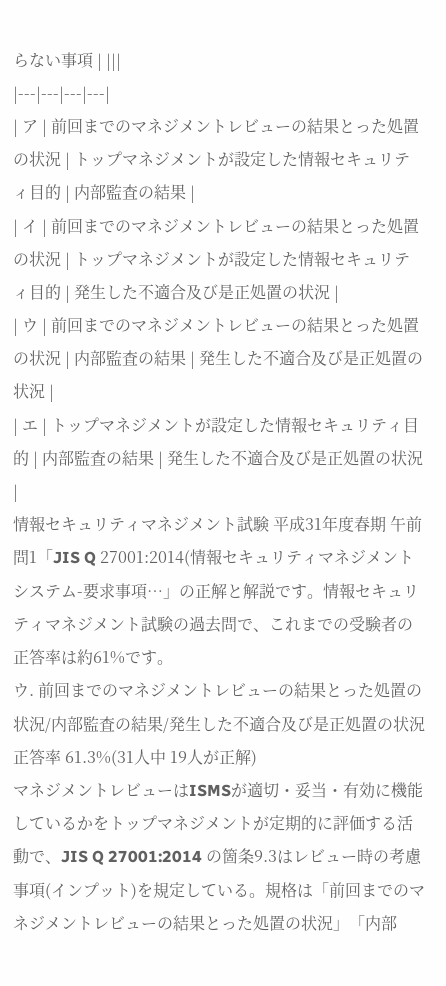らない事項 | |||
|---|---|---|---|
| ア | 前回までのマネジメントレビューの結果とった処置の状況 | トップマネジメントが設定した情報セキュリティ目的 | 内部監査の結果 |
| イ | 前回までのマネジメントレビューの結果とった処置の状況 | トップマネジメントが設定した情報セキュリティ目的 | 発生した不適合及び是正処置の状況 |
| ウ | 前回までのマネジメントレビューの結果とった処置の状況 | 内部監査の結果 | 発生した不適合及び是正処置の状況 |
| エ | トップマネジメントが設定した情報セキュリティ目的 | 内部監査の結果 | 発生した不適合及び是正処置の状況 |
情報セキュリティマネジメント試験 平成31年度春期 午前 問1「JIS Q 27001:2014(情報セキュリティマネジメントシステム-要求事項…」の正解と解説です。情報セキュリティマネジメント試験の過去問で、これまでの受験者の正答率は約61%です。
ウ. 前回までのマネジメントレビューの結果とった処置の状況/内部監査の結果/発生した不適合及び是正処置の状況
正答率 61.3%(31人中 19人が正解)
マネジメントレビューはISMSが適切・妥当・有効に機能しているかをトップマネジメントが定期的に評価する活動で、JIS Q 27001:2014 の箇条9.3はレビュー時の考慮事項(インプット)を規定している。規格は「前回までのマネジメントレビューの結果とった処置の状況」「内部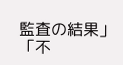監査の結果」「不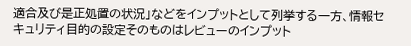適合及び是正処置の状況」などをインプットとして列挙する一方、情報セキュリティ目的の設定そのものはレビューのインプット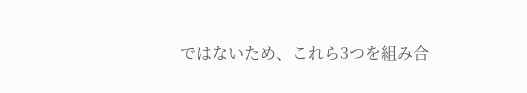ではないため、これら3つを組み合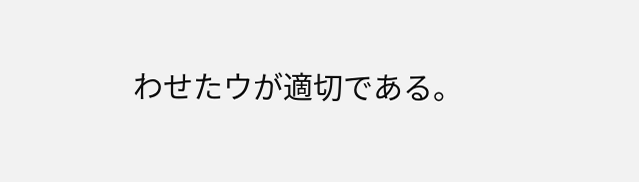わせたウが適切である。